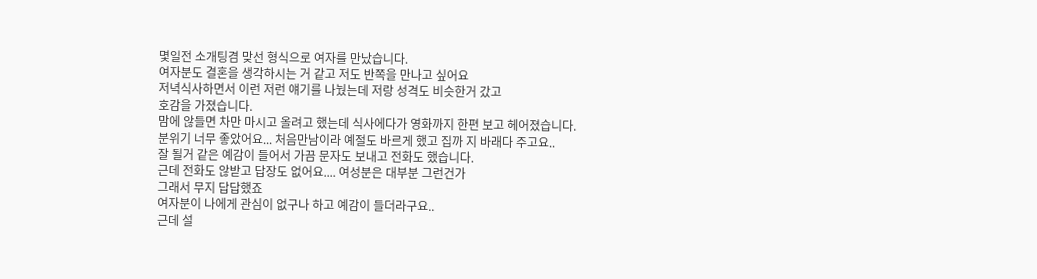몇일전 소개팅겸 맞선 형식으로 여자를 만났습니다.
여자분도 결혼을 생각하시는 거 같고 저도 반쪽을 만나고 싶어요
저녁식사하면서 이런 저런 얘기를 나눴는데 저랑 성격도 비슷한거 갔고
호감을 가졌습니다.
맘에 않들면 차만 마시고 올려고 했는데 식사에다가 영화까지 한편 보고 헤어졌습니다.
분위기 너무 좋았어요... 처음만남이라 예절도 바르게 했고 집까 지 바래다 주고요..
잘 될거 같은 예감이 들어서 가끔 문자도 보내고 전화도 했습니다.
근데 전화도 않받고 답장도 없어요.... 여성분은 대부분 그런건가
그래서 무지 답답했죠
여자분이 나에게 관심이 없구나 하고 예감이 들더라구요..
근데 설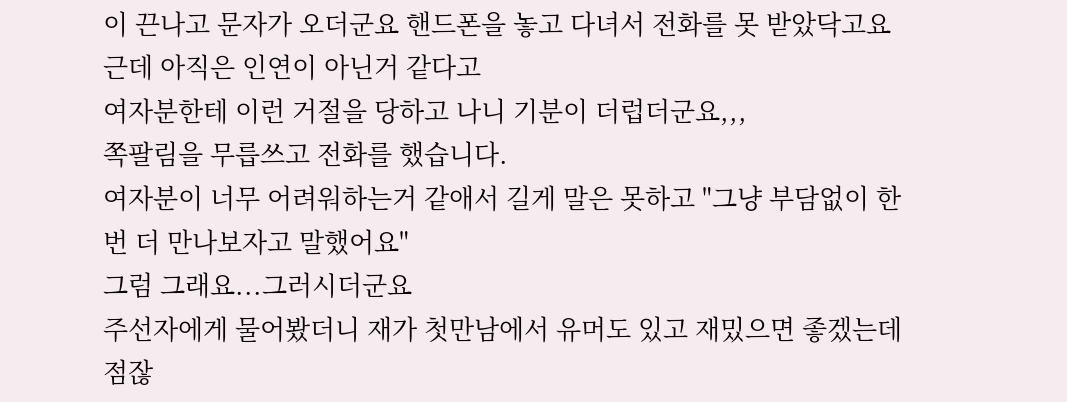이 끈나고 문자가 오더군요 핸드폰을 놓고 다녀서 전화를 못 받았닥고요 근데 아직은 인연이 아닌거 같다고
여자분한테 이런 거절을 당하고 나니 기분이 더럽더군요,,,
쪽팔림을 무릅쓰고 전화를 했습니다.
여자분이 너무 어려워하는거 같애서 길게 말은 못하고 "그냥 부담없이 한번 더 만나보자고 말했어요"
그럼 그래요...그러시더군요
주선자에게 물어봤더니 재가 첫만남에서 유머도 있고 재밌으면 좋겠는데 점잖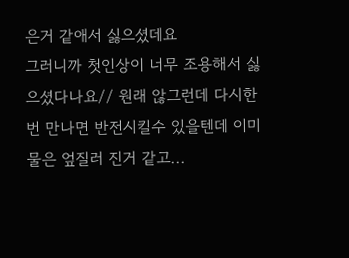은거 같애서 싫으셨데요
그러니까 첫인상이 너무 조용해서 싫으셨다나요// 원래 않그런데 다시한번 만나면 반전시킬수 있을텐데 이미 물은 엎질러 진거 같고...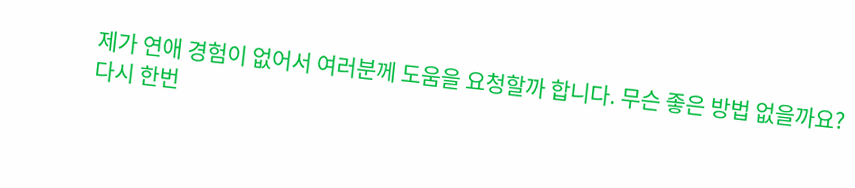제가 연애 경험이 없어서 여러분께 도움을 요청할까 합니다. 무슨 좋은 방법 없을까요?
다시 한번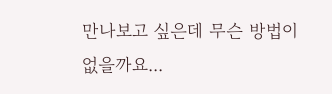만나보고 싶은데 무슨 방법이 없을까요...